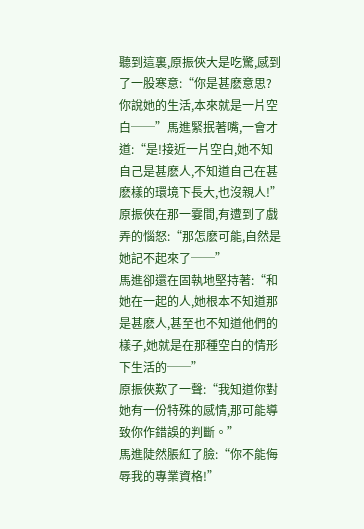聽到這裏,原振俠大是吃驚,感到了一股寒意:“你是甚麽意思?你說她的生活,本來就是一片空白──”馬進緊抿著嘴,一會才道:“是!接近一片空白,她不知自己是甚麽人,不知道自己在甚麽樣的環境下長大,也沒親人!”
原振俠在那一霎間,有遭到了戲弄的惱怒:“那怎麽可能,自然是她記不起來了──”
馬進卻還在固執地堅持著:“和她在一起的人,她根本不知道那是甚麽人,甚至也不知道他們的樣子,她就是在那種空白的情形下生活的──”
原振俠歎了一聲:“我知道你對她有一份特殊的感情,那可能導致你作錯誤的判斷。”
馬進陡然脹紅了臉:“你不能侮辱我的專業資格!”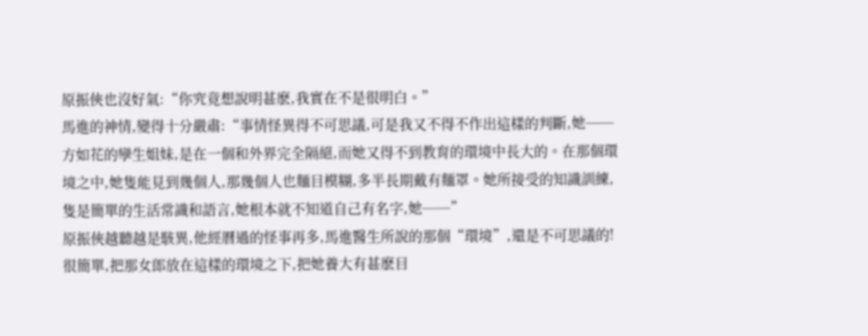原振俠也沒好氣:“你究竟想說明甚麽,我實在不是很明白。”
馬進的神情,變得十分嚴肅:“事情怪異得不可思議,可是我又不得不作出這樣的判斷,她──方如花的孿生姐妹,是在一個和外界完全隔絕,而她又得不到教育的環境中長大的。在那個環境之中,她隻能見到幾個人,那幾個人也麵目模糊,多半長期戴有麵罩。她所接受的知識訓練,隻是簡單的生活常識和語言,她根本就不知道自己有名字,她──”
原振俠越聽越是駭異,他經曆過的怪事再多,馬進醫生所說的那個“環境”,還是不可思議的!
很簡單,把那女郎放在這樣的環境之下,把她養大有甚麽目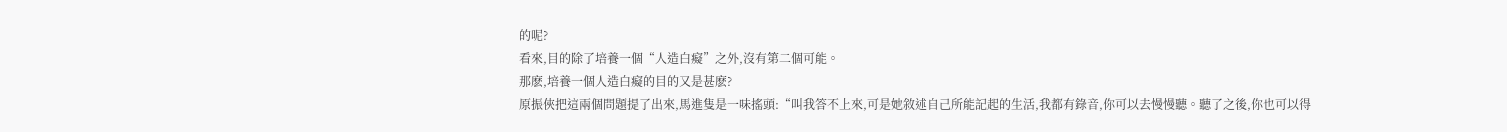的呢?
看來,目的除了培養一個“人造白癡”之外,沒有第二個可能。
那麽,培養一個人造白癡的目的又是甚麽?
原振俠把這兩個問題提了出來,馬進隻是一味搖頭:“叫我答不上來,可是她敘述自己所能記起的生活,我都有錄音,你可以去慢慢聽。聽了之後,你也可以得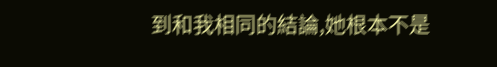到和我相同的結論,她根本不是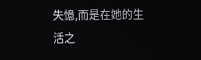失憶,而是在她的生活之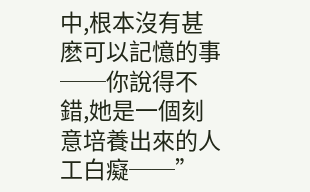中,根本沒有甚麽可以記憶的事──你說得不錯,她是一個刻意培養出來的人工白癡──”